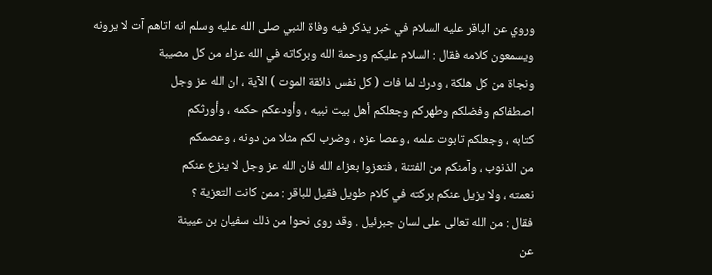وروي عن الباقر عليه السلام في خبر يذكر فيه وفاة النبي صلى الله عليه وسلم انه اتاهم آت لا يرونه
ويسمعون كلامه فقال : السلام عليكم ورحمة الله وبركاته في الله عزاء من كل مصيبة
ونجاة من كل هلكة ، ودرك لما فات ( كل نفس ذائقة الموت ) الآية ، ان الله عز وجل
اصطفاكم وفضلكم وطهركم وجعلكم أهل بيت نبيه ، وأودعكم حكمه ، وأورثكم
كتابه ، وجعلكم تابوت علمه ، وعصا عزه ، وضرب لكم مثلا من دونه ، وعصمكم
من الذنوب ، وآمنكم من الفتنة ، فتعزوا بعزاء الله فان الله عز وجل لا ينزع عنكم
نعمته ، ولا يزيل عنكم بركته في كلام طويل فقيل للباقر : ممن كانت التعزية ؟
فقال : من الله تعالى على لسان جبرئيل . وقد روى نحوا من ذلك سفيان بن عيينة
عن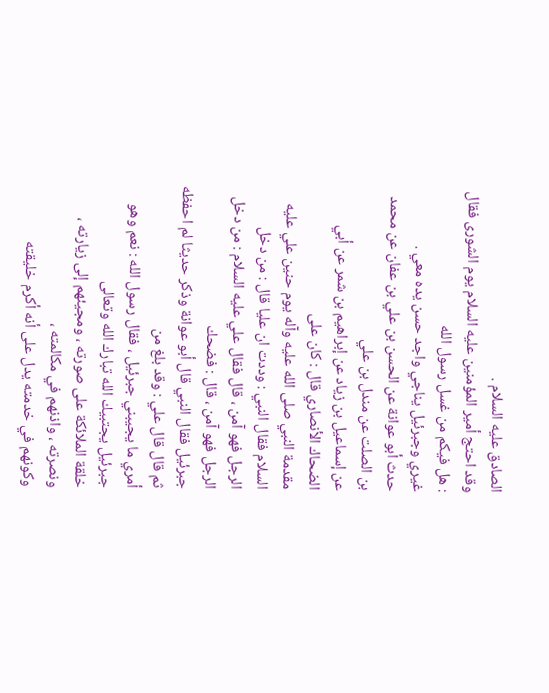الصادق عليه السلام .
وقد احتج أمير المؤمنين عليه السلام يوم الشورى فقال : هل فيكم من غسل رسول الله
غيري وجبرئيل يناجي واجد حسن يده معي .
حدث أبو عوانة عن الحسن بن علي بن عفان عن محمد بن الصلت عن مندل بن علي
عن إسماعيل بن زياد عن إبراهيم بن شمر عن أبي الضحاك الأنصاري قال : كان على
مقدمة النبي صلى الله عليه وآله يوم حنين علي عليه السلام فقال النبي : وددت ان عليا قال : من دخل
الرجل فهو آمن ، قال فقال علي عليه السلام : من دخل الرجل فهو آمن ، قال : فضحك
جبرئيل فقال النبي قال أبو عوانة وذكر حديثا لم احفظه ثم قال قال علي : وقد بلغ من
أمري ما يجيبني جبرئيل ، فقال رسول الله : نعم وهو جبرئيل يجتبيك الله تبارك الله وتعالى
خلقة الملائكة على صورته ، ومجيئهم إلى زيارته ، ونصرته ، واذنهم في مكالمته ،
وكونهم في خدمته يدل على أنه أكرم خليقته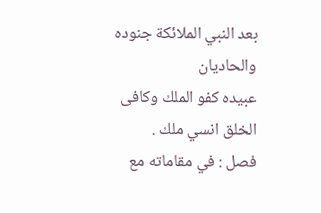بعد النبي الملائكة جنوده والحاديان
عبيده كفو الملك وكافى الخلق انسي ملك .
فصل : في مقاماته مع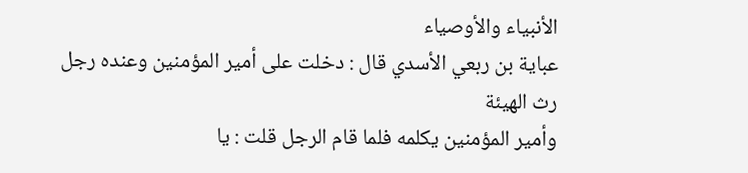الأنبياء والأوصياء
عباية بن ربعي الأسدي قال : دخلت على أمير المؤمنين وعنده رجل رث الهيئة
وأمير المؤمنين يكلمه فلما قام الرجل قلت : يا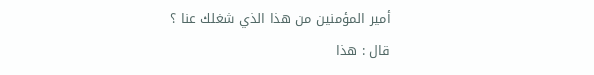أمير المؤمنين من هذا الذي شغلك عنا ؟
قال : هذا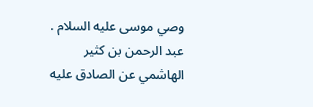وصي موسى عليه السلام .
عبد الرحمن بن كثير الهاشمي عن الصادق عليه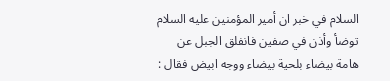السلام في خبر ان أمير المؤمنين عليه السلام
توضأ وأذن في صفين فانفلق الجبل عن هامة بيضاء بلحية بيضاء ووجه ابيض فقال :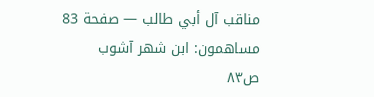مناقب آل أبي طالب — صفحة 83
مساهمون: ابن شهر آشوب
ص٨٣